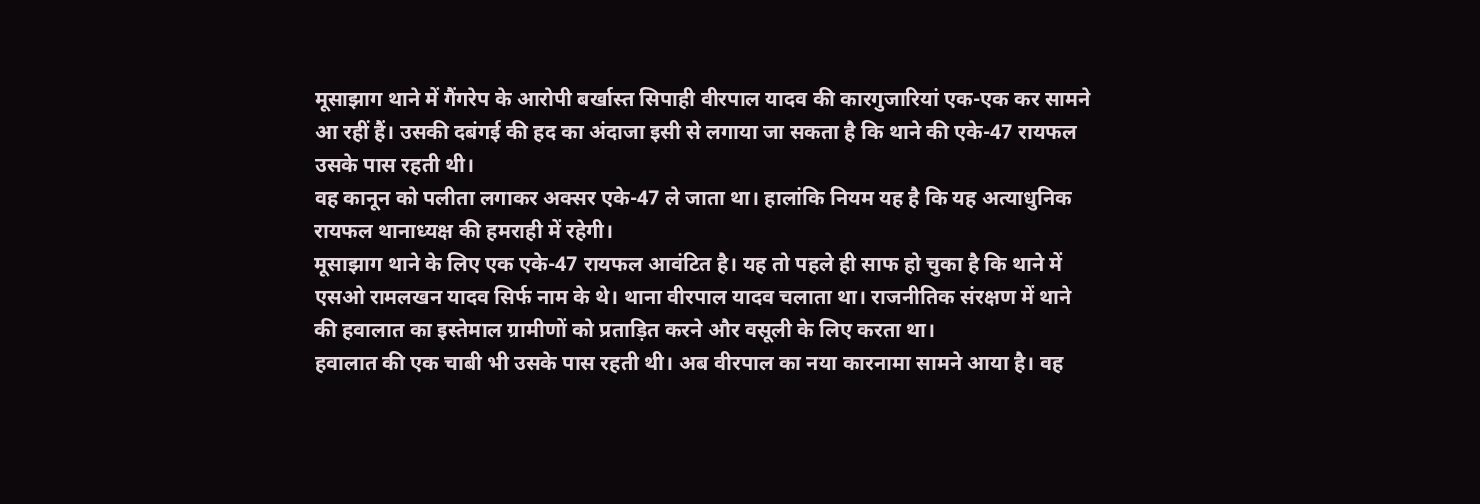मूसाझाग थाने में गैंगरेप के आरोपी बर्खास्त सिपाही वीरपाल यादव की कारगुजारियां एक-एक कर सामने आ रहीं हैं। उसकी दबंगई की हद का अंदाजा इसी से लगाया जा सकता है कि थाने की एके-47 रायफल उसके पास रहती थी।
वह कानून को पलीता लगाकर अक्सर एके-47 ले जाता था। हालांकि नियम यह है कि यह अत्याधुनिक रायफल थानाध्यक्ष की हमराही में रहेगी।
मूसाझाग थाने के लिए एक एके-47 रायफल आवंटित है। यह तो पहले ही साफ हो चुका है कि थाने में एसओ रामलखन यादव सिर्फ नाम के थे। थाना वीरपाल यादव चलाता था। राजनीतिक संरक्षण में थाने की हवालात का इस्तेमाल ग्रामीणों को प्रताड़ित करने और वसूली के लिए करता था।
हवालात की एक चाबी भी उसके पास रहती थी। अब वीरपाल का नया कारनामा सामने आया है। वह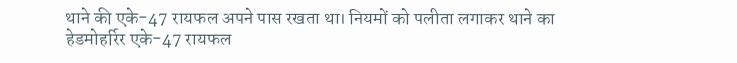थाने की एके-47 रायफल अपने पास रखता था। नियमों को पलीता लगाकर थाने का हेडमोहर्रिर एके-47 रायफल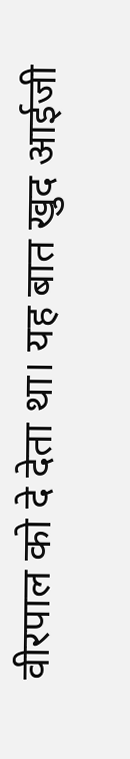वीरपाल को दे देता था। यह बात खुद आईजी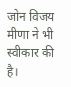जोन विजय मीणा ने भी स्वीकार की है।